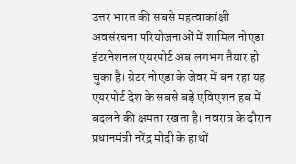उत्तर भारत की सबसे महत्वाकांक्षी अवसंरचना परियोजनाओं में शामिल नोएडा इंटरनेशनल एयरपोर्ट अब लगभग तैयार हो चुका है। ग्रेटर नोएडा के जेवर में बन रहा यह एयरपोर्ट देश के सबसे बड़े एविएशन हब में बदलने की क्षमता रखता है। नवरात्र के दौरान प्रधानमंत्री नरेंद्र मोदी के हाथों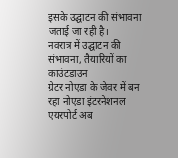इसके उद्घाटन की संभावना जताई जा रही है।
नवरात्र में उद्घाटन की संभावना, तैयारियों का काउंटडाउन
ग्रेटर नोएडा के जेवर में बन रहा नोएडा इंटरनेशनल एयरपोर्ट अब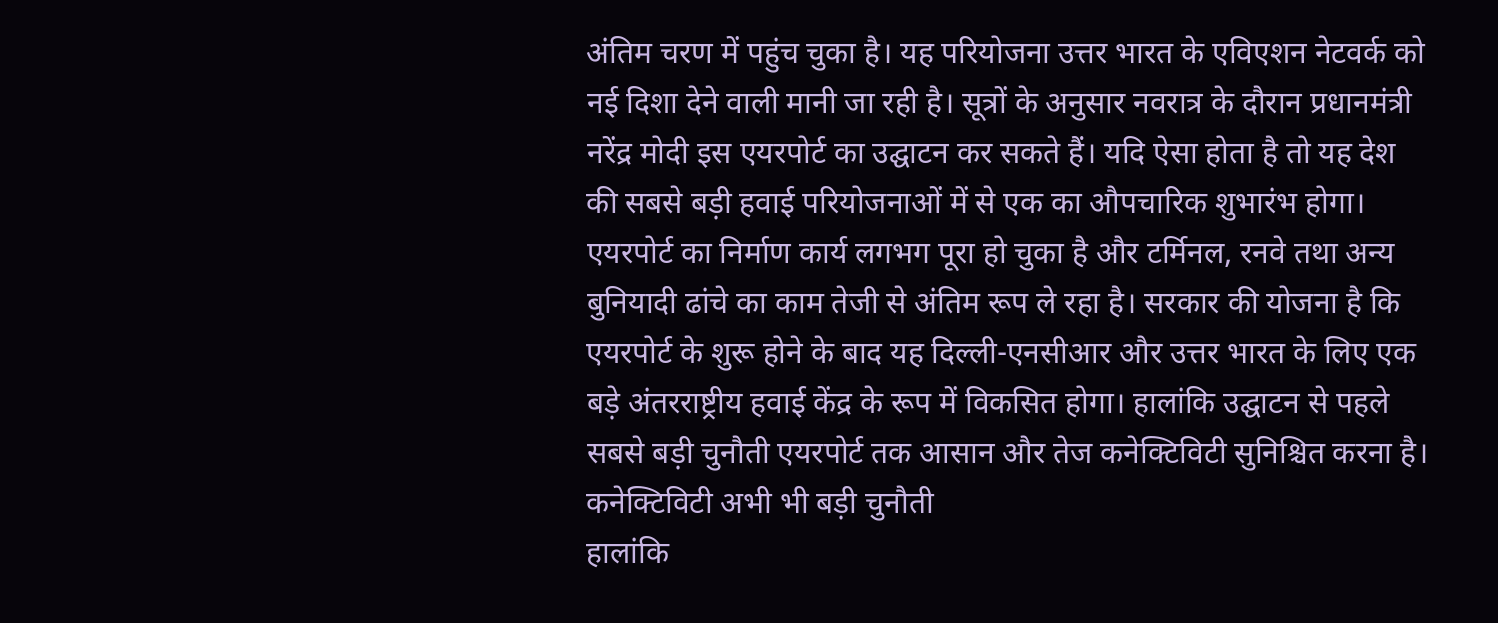अंतिम चरण में पहुंच चुका है। यह परियोजना उत्तर भारत के एविएशन नेटवर्क को नई दिशा देने वाली मानी जा रही है। सूत्रों के अनुसार नवरात्र के दौरान प्रधानमंत्री नरेंद्र मोदी इस एयरपोर्ट का उद्घाटन कर सकते हैं। यदि ऐसा होता है तो यह देश की सबसे बड़ी हवाई परियोजनाओं में से एक का औपचारिक शुभारंभ होगा। एयरपोर्ट का निर्माण कार्य लगभग पूरा हो चुका है और टर्मिनल, रनवे तथा अन्य बुनियादी ढांचे का काम तेजी से अंतिम रूप ले रहा है। सरकार की योजना है कि एयरपोर्ट के शुरू होने के बाद यह दिल्ली-एनसीआर और उत्तर भारत के लिए एक बड़े अंतरराष्ट्रीय हवाई केंद्र के रूप में विकसित होगा। हालांकि उद्घाटन से पहले सबसे बड़ी चुनौती एयरपोर्ट तक आसान और तेज कनेक्टिविटी सुनिश्चित करना है।
कनेक्टिविटी अभी भी बड़ी चुनौती
हालांकि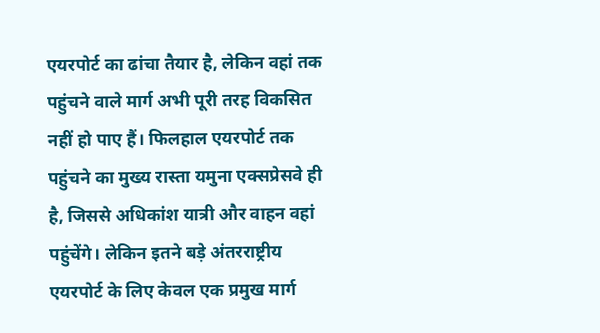एयरपोर्ट का ढांचा तैयार है, लेकिन वहां तक पहुंचने वाले मार्ग अभी पूरी तरह विकसित नहीं हो पाए हैं। फिलहाल एयरपोर्ट तक पहुंचने का मुख्य रास्ता यमुना एक्सप्रेसवे ही है, जिससे अधिकांश यात्री और वाहन वहां पहुंचेंगे। लेकिन इतने बड़े अंतरराष्ट्रीय एयरपोर्ट के लिए केवल एक प्रमुख मार्ग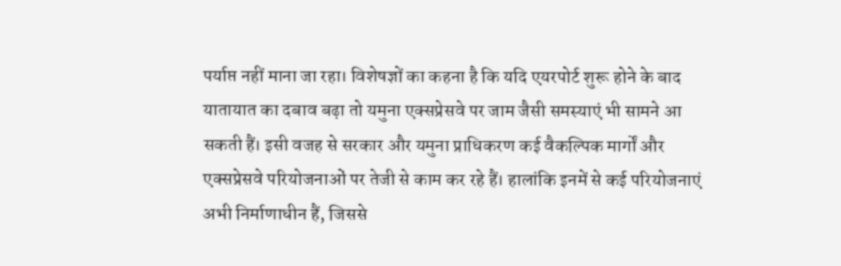पर्याप्त नहीं माना जा रहा। विशेषज्ञों का कहना है कि यदि एयरपोर्ट शुरू होने के बाद यातायात का दबाव बढ़ा तो यमुना एक्सप्रेसवे पर जाम जैसी समस्याएं भी सामने आ सकती हैं। इसी वजह से सरकार और यमुना प्राधिकरण कई वैकल्पिक मार्गों और एक्सप्रेसवे परियोजनाओं पर तेजी से काम कर रहे हैं। हालांकि इनमें से कई परियोजनाएं अभी निर्माणाधीन हैं, जिससे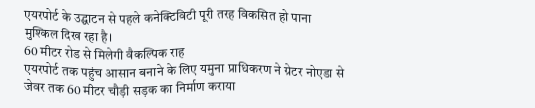एयरपोर्ट के उद्घाटन से पहले कनेक्टिविटी पूरी तरह विकसित हो पाना मुश्किल दिख रहा है।
60 मीटर रोड से मिलेगी वैकल्पिक राह
एयरपोर्ट तक पहुंच आसान बनाने के लिए यमुना प्राधिकरण ने ग्रेटर नोएडा से जेवर तक 60 मीटर चौड़ी सड़क का निर्माण कराया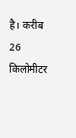है। करीब 26 किलोमीटर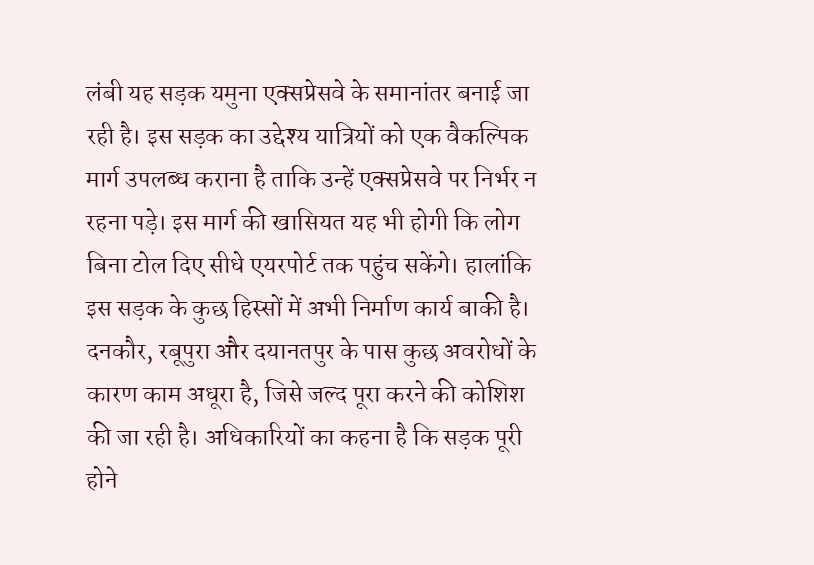लंबी यह सड़क यमुना एक्सप्रेसवे के समानांतर बनाई जा रही है। इस सड़क का उद्देश्य यात्रियों को एक वैकल्पिक मार्ग उपलब्ध कराना है ताकि उन्हें एक्सप्रेसवे पर निर्भर न रहना पड़े। इस मार्ग की खासियत यह भी होगी कि लोग बिना टोल दिए सीधे एयरपोर्ट तक पहुंच सकेंगे। हालांकि इस सड़क के कुछ हिस्सों में अभी निर्माण कार्य बाकी है। दनकौर, रबूपुरा और दयानतपुर के पास कुछ अवरोधों के कारण काम अधूरा है, जिसे जल्द पूरा करने की कोशिश की जा रही है। अधिकारियों का कहना है कि सड़क पूरी होने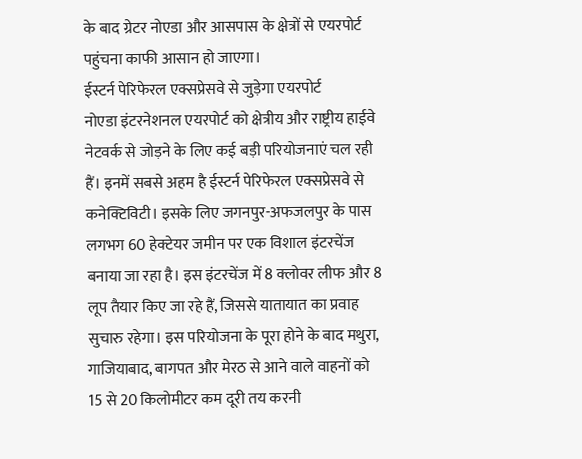के बाद ग्रेटर नोएडा और आसपास के क्षेत्रों से एयरपोर्ट पहुंचना काफी आसान हो जाएगा।
ईस्टर्न पेरिफेरल एक्सप्रेसवे से जुड़ेगा एयरपोर्ट
नोएडा इंटरनेशनल एयरपोर्ट को क्षेत्रीय और राष्ट्रीय हाईवे नेटवर्क से जोड़ने के लिए कई बड़ी परियोजनाएं चल रही हैं। इनमें सबसे अहम है ईस्टर्न पेरिफेरल एक्सप्रेसवे से कनेक्टिविटी। इसके लिए जगनपुर-अफजलपुर के पास लगभग 60 हेक्टेयर जमीन पर एक विशाल इंटरचेंज बनाया जा रहा है। इस इंटरचेंज में 8 क्लोवर लीफ और 8 लूप तैयार किए जा रहे हैं, जिससे यातायात का प्रवाह सुचारु रहेगा। इस परियोजना के पूरा होने के बाद मथुरा, गाजियाबाद, बागपत और मेरठ से आने वाले वाहनों को 15 से 20 किलोमीटर कम दूरी तय करनी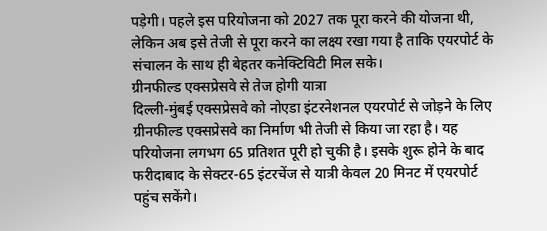पड़ेगी। पहले इस परियोजना को 2027 तक पूरा करने की योजना थी, लेकिन अब इसे तेजी से पूरा करने का लक्ष्य रखा गया है ताकि एयरपोर्ट के संचालन के साथ ही बेहतर कनेक्टिविटी मिल सके।
ग्रीनफील्ड एक्सप्रेसवे से तेज होगी यात्रा
दिल्ली-मुंबई एक्सप्रेसवे को नोएडा इंटरनेशनल एयरपोर्ट से जोड़ने के लिए ग्रीनफील्ड एक्सप्रेसवे का निर्माण भी तेजी से किया जा रहा है। यह परियोजना लगभग 65 प्रतिशत पूरी हो चुकी है। इसके शुरू होने के बाद फरीदाबाद के सेक्टर-65 इंटरचेंज से यात्री केवल 20 मिनट में एयरपोर्ट पहुंच सकेंगे।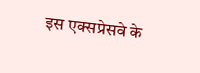इस एक्सप्रेसवे के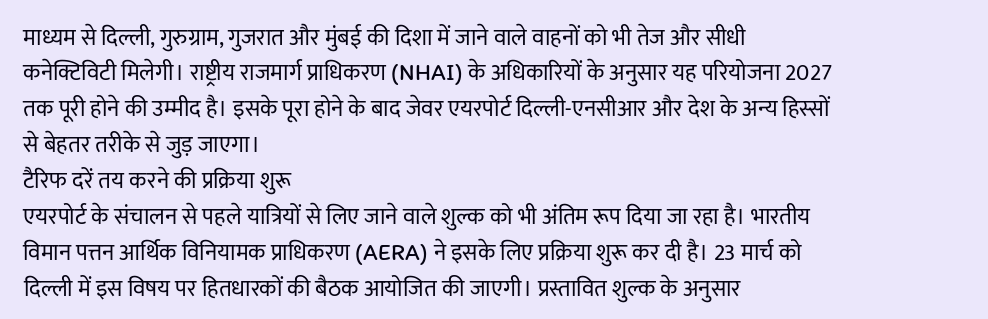माध्यम से दिल्ली, गुरुग्राम, गुजरात और मुंबई की दिशा में जाने वाले वाहनों को भी तेज और सीधी कनेक्टिविटी मिलेगी। राष्ट्रीय राजमार्ग प्राधिकरण (NHAI) के अधिकारियों के अनुसार यह परियोजना 2027 तक पूरी होने की उम्मीद है। इसके पूरा होने के बाद जेवर एयरपोर्ट दिल्ली-एनसीआर और देश के अन्य हिस्सों से बेहतर तरीके से जुड़ जाएगा।
टैरिफ दरें तय करने की प्रक्रिया शुरू
एयरपोर्ट के संचालन से पहले यात्रियों से लिए जाने वाले शुल्क को भी अंतिम रूप दिया जा रहा है। भारतीय विमान पत्तन आर्थिक विनियामक प्राधिकरण (AERA) ने इसके लिए प्रक्रिया शुरू कर दी है। 23 मार्च को दिल्ली में इस विषय पर हितधारकों की बैठक आयोजित की जाएगी। प्रस्तावित शुल्क के अनुसार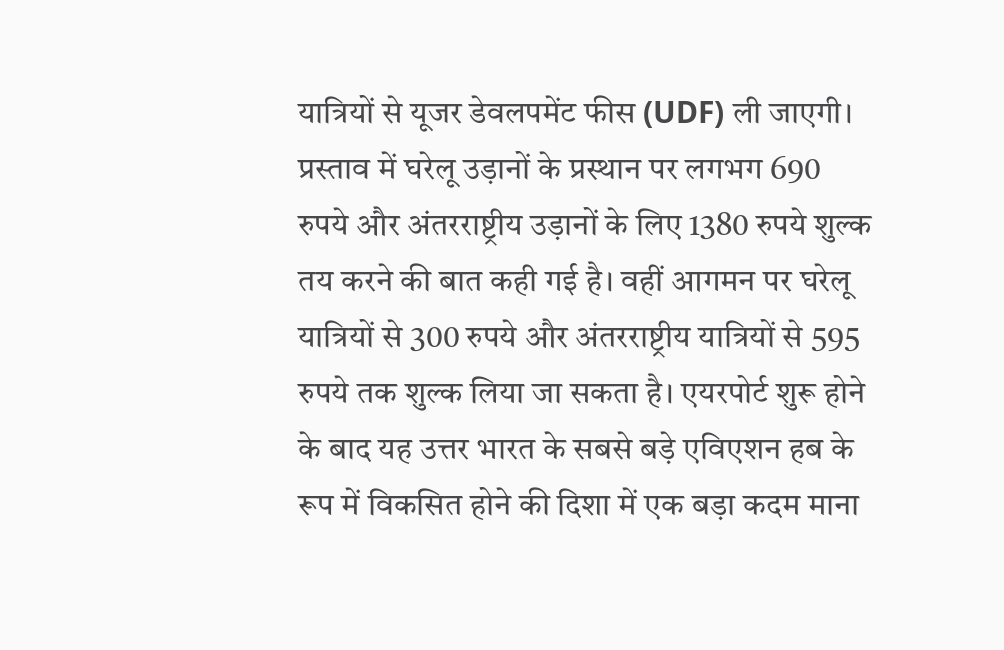यात्रियों से यूजर डेवलपमेंट फीस (UDF) ली जाएगी। प्रस्ताव में घरेलू उड़ानों के प्रस्थान पर लगभग 690 रुपये और अंतरराष्ट्रीय उड़ानों के लिए 1380 रुपये शुल्क तय करने की बात कही गई है। वहीं आगमन पर घरेलू यात्रियों से 300 रुपये और अंतरराष्ट्रीय यात्रियों से 595 रुपये तक शुल्क लिया जा सकता है। एयरपोर्ट शुरू होने के बाद यह उत्तर भारत के सबसे बड़े एविएशन हब के रूप में विकसित होने की दिशा में एक बड़ा कदम माना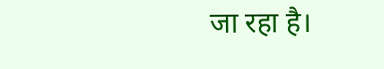जा रहा है।